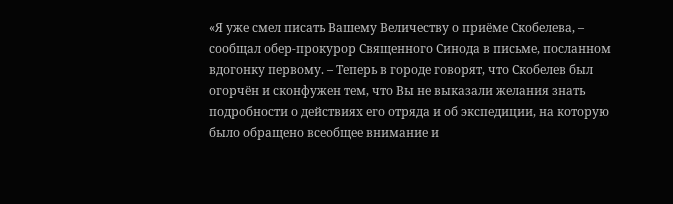«Я уже смел писать Вашему Величеству о приёме Скобелева, – сообщал обер-прокурор Священного Синода в письме, посланном вдогонку первому. – Теперь в городе говорят, что Скобелев был огорчён и сконфужен тем, что Вы не выказали желания знать подробности о действиях его отряда и об экспедиции, на которую было обращено всеобщее внимание и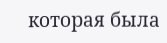которая была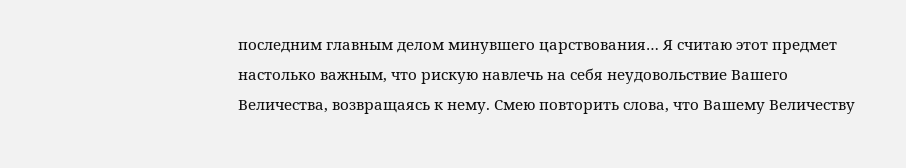последним главным делом минувшего царствования… Я считаю этот предмет настолько важным, что рискую навлечь на себя неудовольствие Вашего Величества, возвращаясь к нему. Смею повторить слова, что Вашему Величеству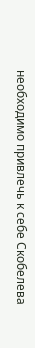необходимо привлечь к себе Скобелева